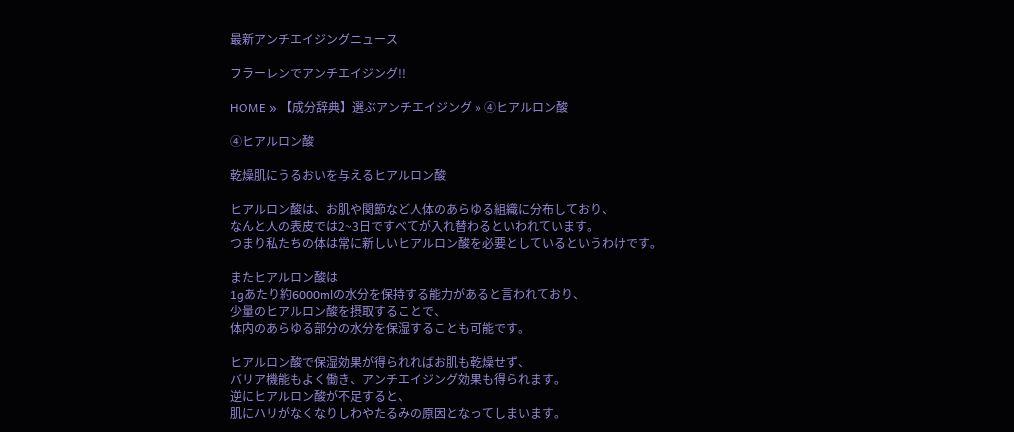最新アンチエイジングニュース

フラーレンでアンチエイジング!!

HOME » 【成分辞典】選ぶアンチエイジング » ④ヒアルロン酸

④ヒアルロン酸

乾燥肌にうるおいを与えるヒアルロン酸

ヒアルロン酸は、お肌や関節など人体のあらゆる組織に分布しており、
なんと人の表皮では2~3日ですべてが入れ替わるといわれています。
つまり私たちの体は常に新しいヒアルロン酸を必要としているというわけです。

またヒアルロン酸は
1gあたり約6000mlの水分を保持する能力があると言われており、
少量のヒアルロン酸を摂取することで、
体内のあらゆる部分の水分を保湿することも可能です。

ヒアルロン酸で保湿効果が得られればお肌も乾燥せず、
バリア機能もよく働き、アンチエイジング効果も得られます。
逆にヒアルロン酸が不足すると、
肌にハリがなくなりしわやたるみの原因となってしまいます。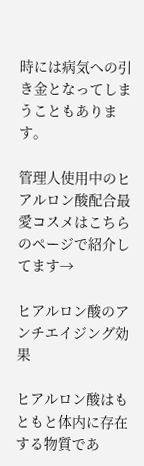時には病気への引き金となってしまうこともあります。

管理人使用中のヒアルロン酸配合最愛コスメはこちらのページで紹介してます→

ヒアルロン酸のアンチエイジング効果

ヒアルロン酸はもともと体内に存在する物質であ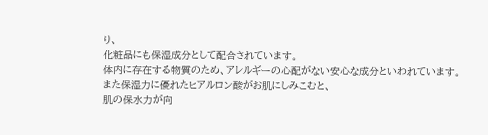り、
化粧品にも保湿成分として配合されています。
体内に存在する物質のため、アレルギーの心配がない安心な成分といわれています。
また保湿力に優れたヒアルロン酸がお肌にしみこむと、
肌の保水力が向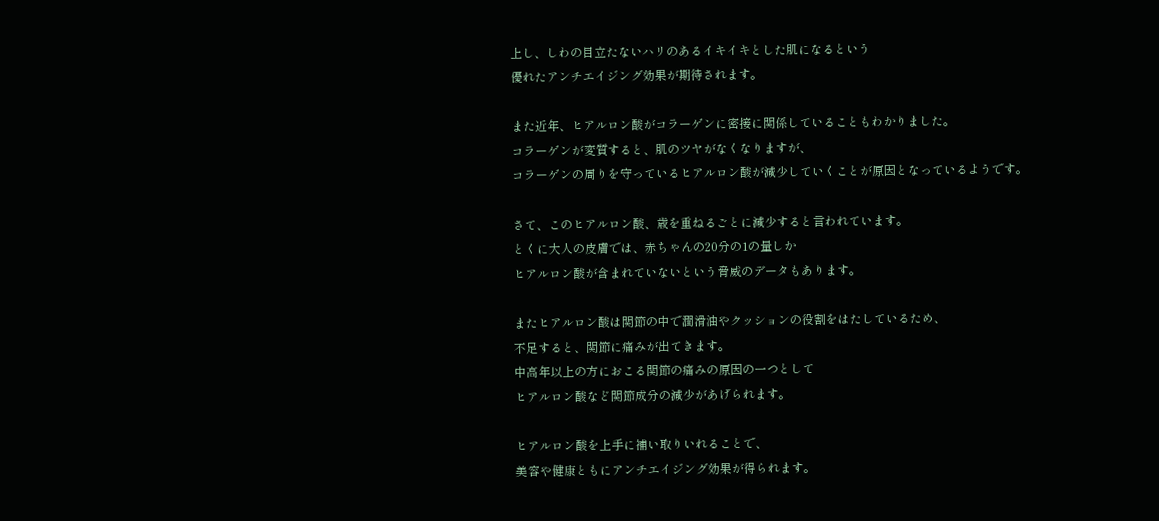上し、しわの目立たないハリのあるイキイキとした肌になるという
優れたアンチエイジング効果が期待されます。

また近年、ヒアルロン酸がコラーゲンに密接に関係していることもわかりました。
コラーゲンが変質すると、肌のツヤがなくなりますが、
コラーゲンの周りを守っているヒアルロン酸が減少していくことが原因となっているようです。

さて、このヒアルロン酸、歳を重ねるごとに減少すると言われています。
とくに大人の皮膚では、赤ちゃんの20分の1の量しか
ヒアルロン酸が含まれていないという脅威のデータもあります。

またヒアルロン酸は関節の中で潤滑油やクッションの役割をはたしているため、
不足すると、関節に痛みが出てきます。
中高年以上の方におこる関節の痛みの原因の一つとして
ヒアルロン酸など関節成分の減少があげられます。

ヒアルロン酸を上手に補い取りいれることで、
美容や健康ともにアンチエイジング効果が得られます。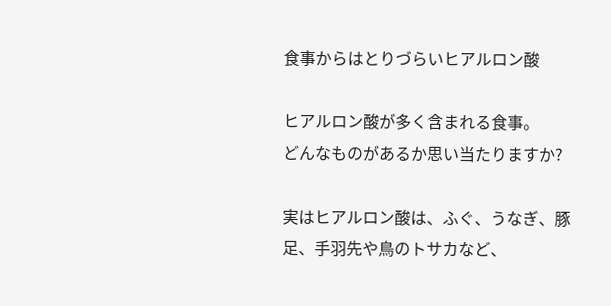食事からはとりづらいヒアルロン酸

ヒアルロン酸が多く含まれる食事。
どんなものがあるか思い当たりますか?

実はヒアルロン酸は、ふぐ、うなぎ、豚足、手羽先や鳥のトサカなど、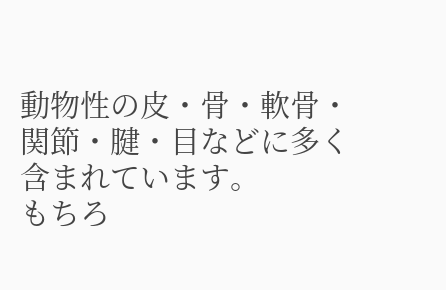動物性の皮・骨・軟骨・関節・腱・目などに多く含まれています。
もちろ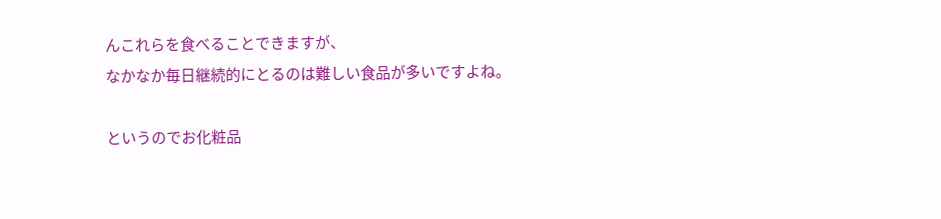んこれらを食べることできますが、
なかなか毎日継続的にとるのは難しい食品が多いですよね。

というのでお化粧品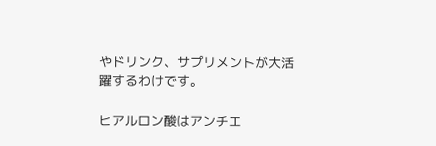やドリンク、サプリメントが大活躍するわけです。

ヒアルロン酸はアンチエ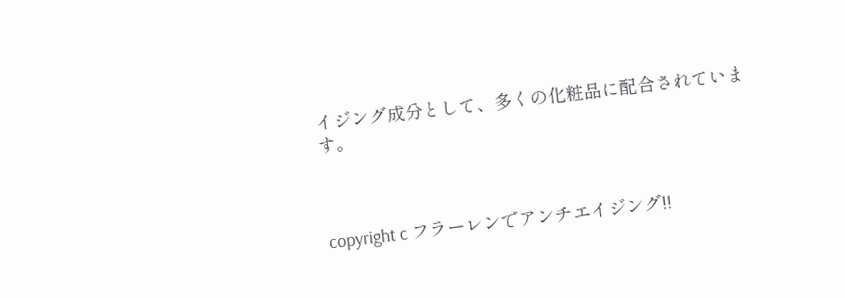イジング成分として、多くの化粧品に配合されています。



copyright c フラーレンでアンチエイジング!!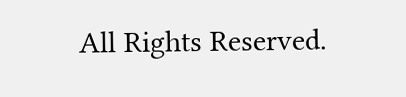All Rights Reserved.